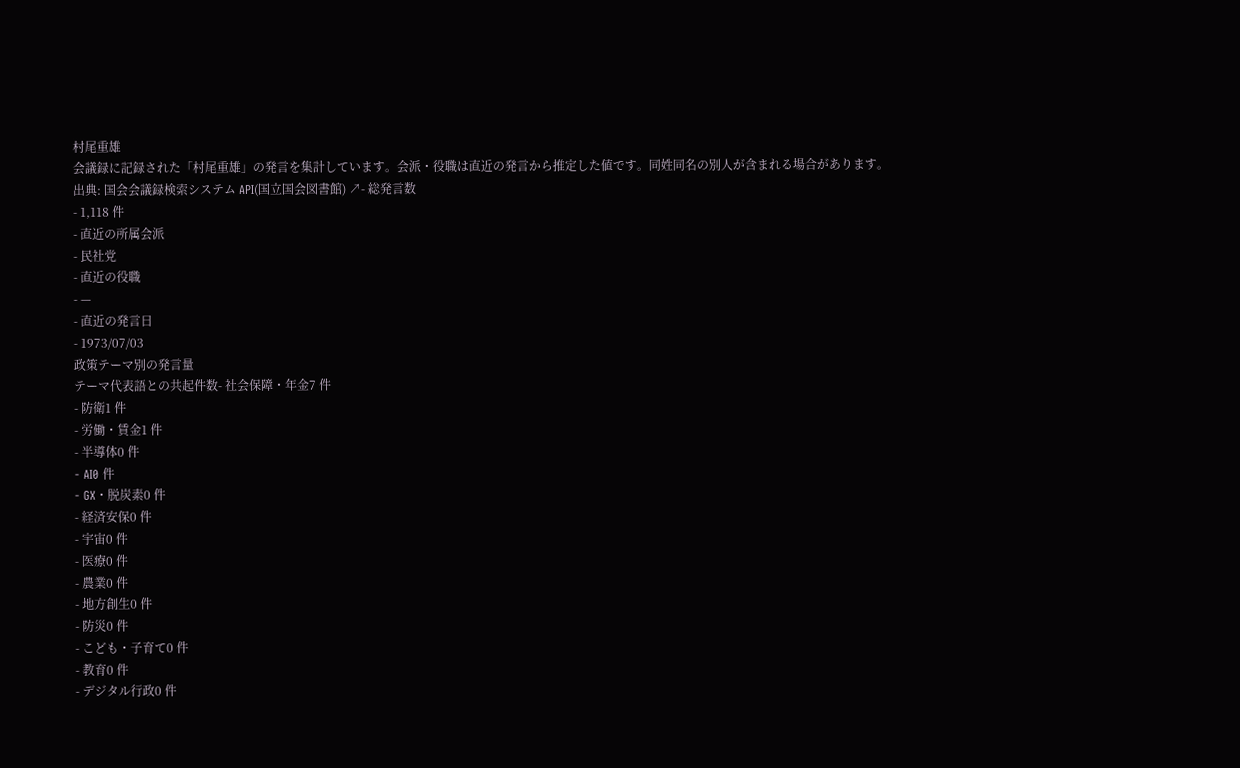村尾重雄
会議録に記録された「村尾重雄」の発言を集計しています。会派・役職は直近の発言から推定した値です。同姓同名の別人が含まれる場合があります。
出典: 国会会議録検索システム API(国立国会図書館) ↗- 総発言数
- 1,118 件
- 直近の所属会派
- 民社党
- 直近の役職
- —
- 直近の発言日
- 1973/07/03
政策テーマ別の発言量
テーマ代表語との共起件数- 社会保障・年金7 件
- 防衛1 件
- 労働・賃金1 件
- 半導体0 件
- AI0 件
- GX・脱炭素0 件
- 経済安保0 件
- 宇宙0 件
- 医療0 件
- 農業0 件
- 地方創生0 件
- 防災0 件
- こども・子育て0 件
- 教育0 件
- デジタル行政0 件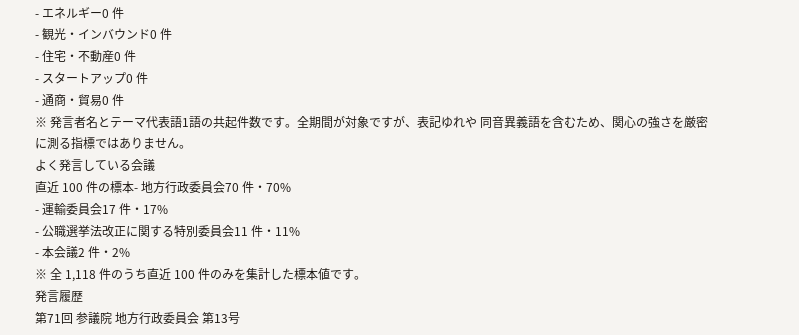- エネルギー0 件
- 観光・インバウンド0 件
- 住宅・不動産0 件
- スタートアップ0 件
- 通商・貿易0 件
※ 発言者名とテーマ代表語1語の共起件数です。全期間が対象ですが、表記ゆれや 同音異義語を含むため、関心の強さを厳密に測る指標ではありません。
よく発言している会議
直近 100 件の標本- 地方行政委員会70 件・70%
- 運輸委員会17 件・17%
- 公職選挙法改正に関する特別委員会11 件・11%
- 本会議2 件・2%
※ 全 1,118 件のうち直近 100 件のみを集計した標本値です。
発言履歴
第71回 参議院 地方行政委員会 第13号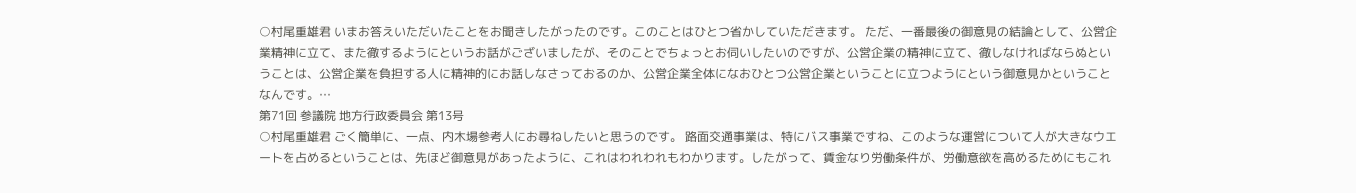○村尾重雄君 いまお答えいただいたことをお聞きしたがったのです。このことはひとつ省かしていただきます。 ただ、一番最後の御意見の結論として、公営企業精神に立て、また徹するようにというお話がございましたが、そのことでちょっとお伺いしたいのですが、公営企業の精神に立て、徹しなければならぬということは、公営企業を負担する人に精神的にお話しなさっておるのか、公営企業全体になおひとつ公営企業ということに立つようにという御意見かということなんです。…
第71回 参議院 地方行政委員会 第13号
○村尾重雄君 ごく簡単に、一点、内木場参考人にお尋ねしたいと思うのです。 路面交通事業は、特にバス事業ですね、このような運営について人が大きなウエートを占めるということは、先ほど御意見があったように、これはわれわれもわかります。したがって、賃金なり労働条件が、労働意欲を高めるためにもこれ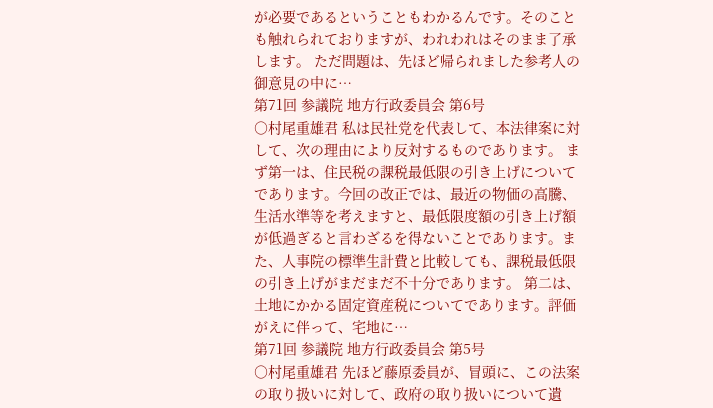が必要であるということもわかるんです。そのことも触れられておりますが、われわれはそのまま了承します。 ただ問題は、先ほど帰られました参考人の御意見の中に…
第71回 参議院 地方行政委員会 第6号
○村尾重雄君 私は民社党を代表して、本法律案に対して、次の理由により反対するものであります。 まず第一は、住民税の課税最低限の引き上げについてであります。今回の改正では、最近の物価の高騰、生活水準等を考えますと、最低限度額の引き上げ額が低過ぎると言わざるを得ないことであります。また、人事院の標準生計費と比較しても、課税最低限の引き上げがまだまだ不十分であります。 第二は、土地にかかる固定資産税についてであります。評価がえに伴って、宅地に…
第71回 参議院 地方行政委員会 第5号
○村尾重雄君 先ほど藤原委員が、冒頭に、この法案の取り扱いに対して、政府の取り扱いについて遺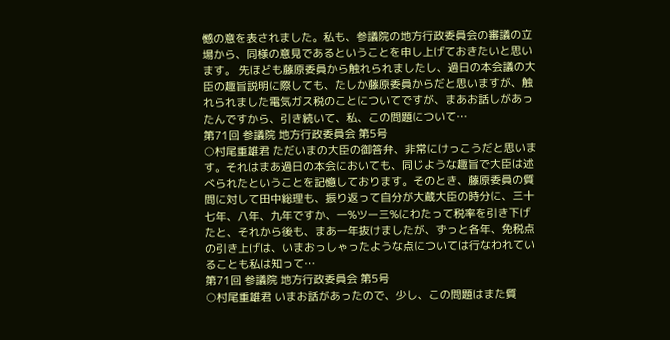憾の意を表されました。私も、参議院の地方行政委員会の審議の立場から、同様の意見であるということを申し上げておきたいと思います。 先ほども藤原委員から触れられましたし、過日の本会議の大臣の趣旨説明に際しても、たしか藤原委員からだと思いますが、触れられました電気ガス税のことについてですが、まあお話しがあったんですから、引き続いて、私、この問題について…
第71回 参議院 地方行政委員会 第5号
○村尾重雄君 ただいまの大臣の御答弁、非常にけっこうだと思います。それはまあ過日の本会においても、同じような趣旨で大臣は述べられたということを記憶しております。そのとき、藤原委員の質問に対して田中総理も、振り返って自分が大蔵大臣の時分に、三十七年、八年、九年ですか、一%ツー三%にわたって税率を引き下げたと、それから後も、まあ一年抜けましたが、ずっと各年、免税点の引き上げは、いまおっしゃったような点については行なわれていることも私は知って…
第71回 参議院 地方行政委員会 第5号
○村尾重雄君 いまお話があったので、少し、この問題はまた質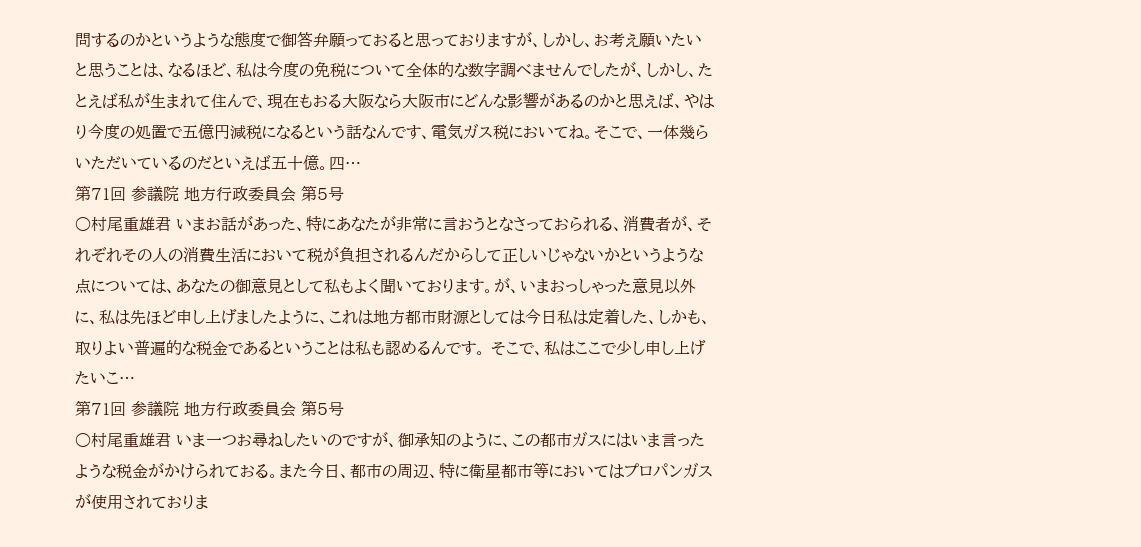問するのかというような態度で御答弁願っておると思っておりますが、しかし、お考え願いたいと思うことは、なるほど、私は今度の免税について全体的な数字調べませんでしたが、しかし、たとえば私が生まれて住んで、現在もおる大阪なら大阪市にどんな影響があるのかと思えば、やはり今度の処置で五億円減税になるという話なんです、電気ガス税においてね。そこで、一体幾らいただいているのだといえば五十億。四…
第71回 参議院 地方行政委員会 第5号
○村尾重雄君 いまお話があった、特にあなたが非常に言おうとなさっておられる、消費者が、それぞれその人の消費生活において税が負担されるんだからして正しいじゃないかというような点については、あなたの御意見として私もよく聞いております。が、いまおっしゃった意見以外に、私は先ほど申し上げましたように、これは地方都市財源としては今日私は定着した、しかも、取りよい普遍的な税金であるということは私も認めるんです。 そこで、私はここで少し申し上げたいこ…
第71回 参議院 地方行政委員会 第5号
○村尾重雄君 いま一つお尋ねしたいのですが、御承知のように、この都市ガスにはいま言ったような税金がかけられておる。また今日、都市の周辺、特に衛星都市等においてはプロパンガスが使用されておりま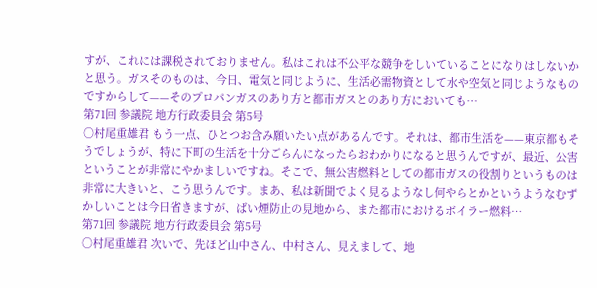すが、これには課税されておりません。私はこれは不公平な競争をしいていることになりはしないかと思う。ガスそのものは、今日、電気と同じように、生活必需物資として水や空気と同じようなものですからして——そのプロパンガスのあり方と都市ガスとのあり方においても…
第71回 参議院 地方行政委員会 第5号
○村尾重雄君 もう一点、ひとつお含み願いたい点があるんです。それは、都市生活を——東京都もそうでしょうが、特に下町の生活を十分ごらんになったらおわかりになると思うんですが、最近、公害ということが非常にやかましいですね。そこで、無公害燃料としての都市ガスの役割りというものは非常に大きいと、こう思うんです。まあ、私は新聞でよく見るようなし何やらとかというようなむずかしいことは今日省きますが、ばい煙防止の見地から、また都市におけるボイラー燃料…
第71回 参議院 地方行政委員会 第5号
○村尾重雄君 次いで、先ほど山中さん、中村さん、見えまして、地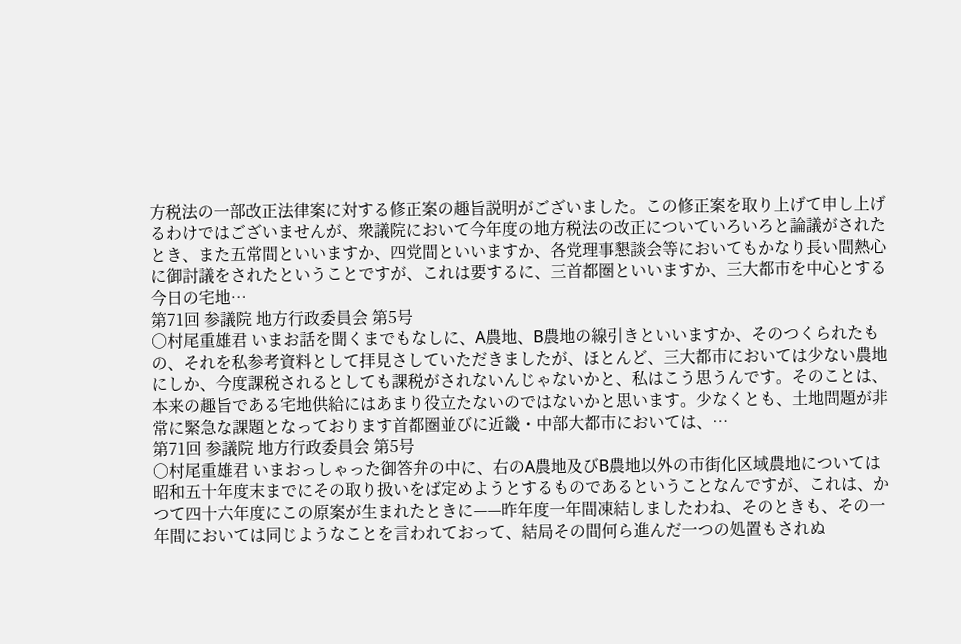方税法の一部改正法律案に対する修正案の趣旨説明がございました。この修正案を取り上げて申し上げるわけではございませんが、衆議院において今年度の地方税法の改正についていろいろと論議がされたとき、また五常間といいますか、四党間といいますか、各党理事懇談会等においてもかなり長い間熱心に御討議をされたということですが、これは要するに、三首都圏といいますか、三大都市を中心とする今日の宅地…
第71回 参議院 地方行政委員会 第5号
○村尾重雄君 いまお話を聞くまでもなしに、A農地、B農地の線引きといいますか、そのつくられたもの、それを私参考資料として拝見さしていただきましたが、ほとんど、三大都市においては少ない農地にしか、今度課税されるとしても課税がされないんじゃないかと、私はこう思うんです。そのことは、本来の趣旨である宅地供給にはあまり役立たないのではないかと思います。少なくとも、土地問題が非常に緊急な課題となっております首都圏並びに近畿・中部大都市においては、…
第71回 参議院 地方行政委員会 第5号
○村尾重雄君 いまおっしゃった御答弁の中に、右のA農地及びB農地以外の市街化区域農地については昭和五十年度末までにその取り扱いをば定めようとするものであるということなんですが、これは、かつて四十六年度にこの原案が生まれたときに——昨年度一年間凍結しましたわね、そのときも、その一年間においては同じようなことを言われておって、結局その間何ら進んだ一つの処置もされぬ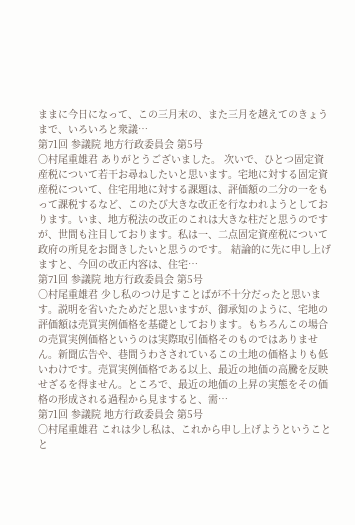ままに今日になって、この三月末の、また三月を越えてのきょうまで、いろいろと衆議…
第71回 参議院 地方行政委員会 第5号
○村尾重雄君 ありがとうございました。 次いで、ひとつ固定資産税について若干お尋ねしたいと思います。宅地に対する固定資産税について、住宅用地に対する課題は、評価額の二分の一をもって課税するなど、このたび大きな改正を行なわれようとしております。いま、地方税法の改正のこれは大きな柱だと思うのですが、世間も注目しております。私は一、二点固定資産税について政府の所見をお聞きしたいと思うのです。 結論的に先に申し上げますと、今回の改正内容は、住宅…
第71回 参議院 地方行政委員会 第5号
○村尾重雄君 少し私のつけ足すことばが不十分だったと思います。説明を省いたためだと思いますが、御承知のように、宅地の評価額は売買実例価格を基礎としております。もちろんこの場合の売買実例価格というのは実際取引価格そのものではありません。新聞広告や、巷間うわさされているこの土地の価格よりも低いわけです。売買実例価格である以上、最近の地価の高騰を反映せざるを得ません。ところで、最近の地価の上昇の実態をその価格の形成される過程から見ますると、需…
第71回 参議院 地方行政委員会 第5号
○村尾重雄君 これは少し私は、これから申し上げようということと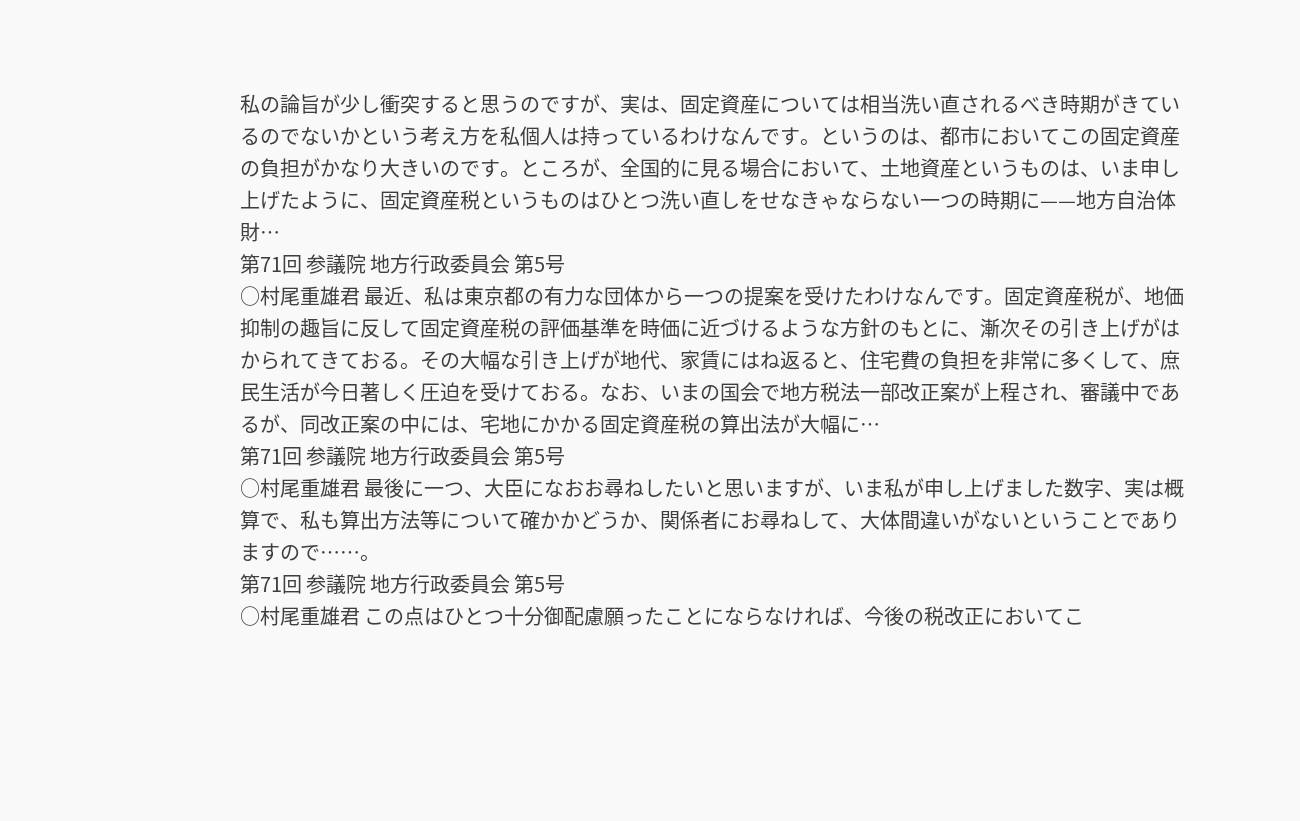私の論旨が少し衝突すると思うのですが、実は、固定資産については相当洗い直されるべき時期がきているのでないかという考え方を私個人は持っているわけなんです。というのは、都市においてこの固定資産の負担がかなり大きいのです。ところが、全国的に見る場合において、土地資産というものは、いま申し上げたように、固定資産税というものはひとつ洗い直しをせなきゃならない一つの時期に——地方自治体財…
第71回 参議院 地方行政委員会 第5号
○村尾重雄君 最近、私は東京都の有力な団体から一つの提案を受けたわけなんです。固定資産税が、地価抑制の趣旨に反して固定資産税の評価基準を時価に近づけるような方針のもとに、漸次その引き上げがはかられてきておる。その大幅な引き上げが地代、家賃にはね返ると、住宅費の負担を非常に多くして、庶民生活が今日著しく圧迫を受けておる。なお、いまの国会で地方税法一部改正案が上程され、審議中であるが、同改正案の中には、宅地にかかる固定資産税の算出法が大幅に…
第71回 参議院 地方行政委員会 第5号
○村尾重雄君 最後に一つ、大臣になおお尋ねしたいと思いますが、いま私が申し上げました数字、実は概算で、私も算出方法等について確かかどうか、関係者にお尋ねして、大体間違いがないということでありますので……。
第71回 参議院 地方行政委員会 第5号
○村尾重雄君 この点はひとつ十分御配慮願ったことにならなければ、今後の税改正においてこ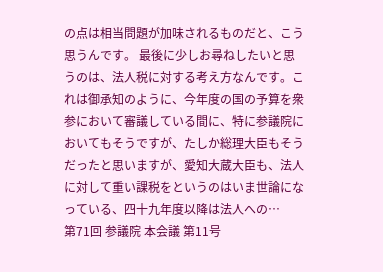の点は相当問題が加味されるものだと、こう思うんです。 最後に少しお尋ねしたいと思うのは、法人税に対する考え方なんです。これは御承知のように、今年度の国の予算を衆参において審議している間に、特に参議院においてもそうですが、たしか総理大臣もそうだったと思いますが、愛知大蔵大臣も、法人に対して重い課税をというのはいま世論になっている、四十九年度以降は法人への…
第71回 参議院 本会議 第11号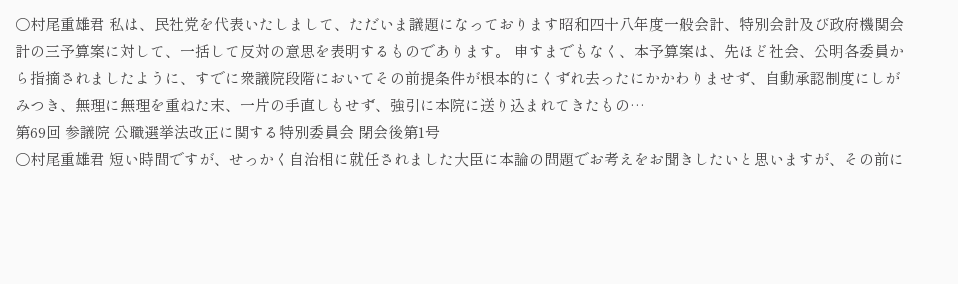○村尾重雄君 私は、民社党を代表いたしまして、ただいま議題になっております昭和四十八年度一般会計、特別会計及び政府機関会計の三予算案に対して、一括して反対の意思を表明するものであります。 申すまでもなく、本予算案は、先ほど社会、公明各委員から指摘されましたように、すでに衆議院段階においてその前提条件が根本的にくずれ去ったにかかわりませず、自動承認制度にしがみつき、無理に無理を重ねた末、一片の手直しもせず、強引に本院に送り込まれてきたもの…
第69回 参議院 公職選挙法改正に関する特別委員会 閉会後第1号
○村尾重雄君 短い時間ですが、せっかく自治相に就任されました大臣に本論の問題でお考えをお聞きしたいと思いますが、その前に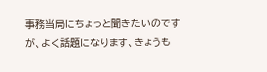事務当局にちょっと聞きたいのですが、よく話題になります、きょうも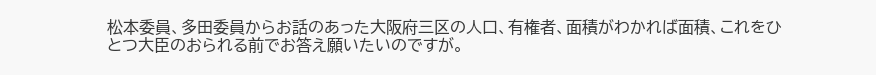松本委員、多田委員からお話のあった大阪府三区の人口、有権者、面積がわかれば面積、これをひとつ大臣のおられる前でお答え願いたいのですが。